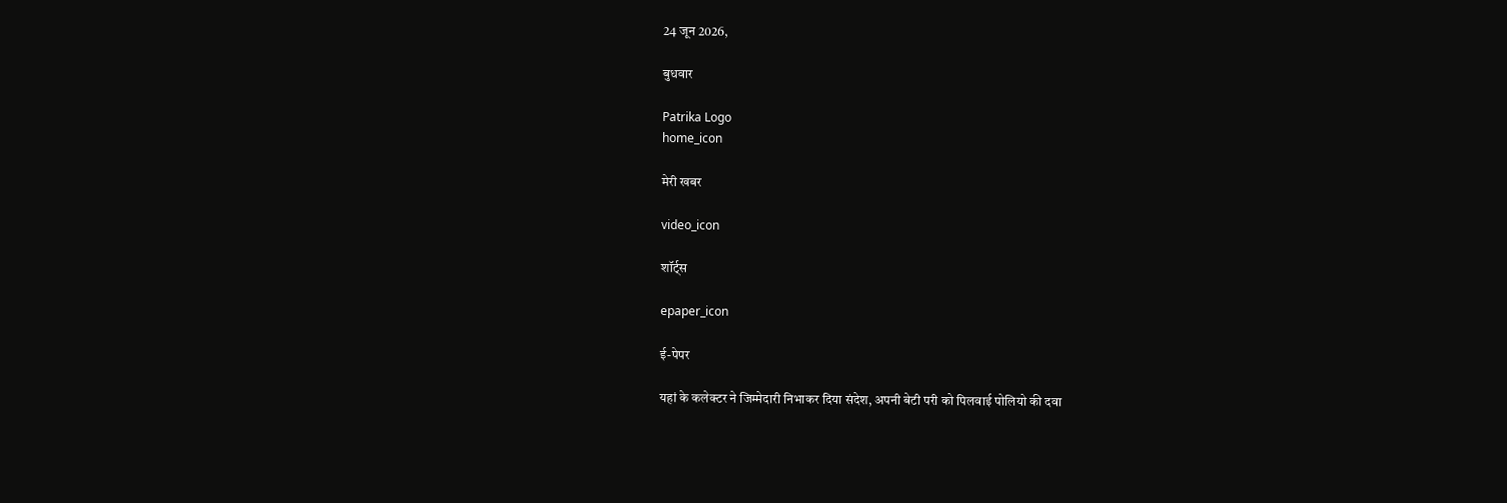24 जून 2026,

बुधवार

Patrika Logo
home_icon

मेरी खबर

video_icon

शॉर्ट्स

epaper_icon

ई-पेपर

यहां के कलेक्टर ने जिम्मेदारी निभाकर दिया संदेश, अपनी बेटी परी को पिलवाई पोलियो की दवा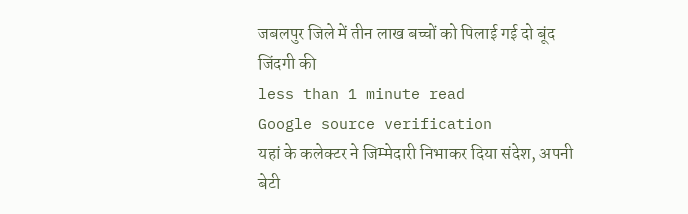जबलपुर जिले में तीन लाख बच्चों को पिलाई गई दो बूंद जिंदगी की
less than 1 minute read
Google source verification
यहां के कलेक्टर ने जिम्मेदारी निभाकर दिया संदेश, अपनी बेटी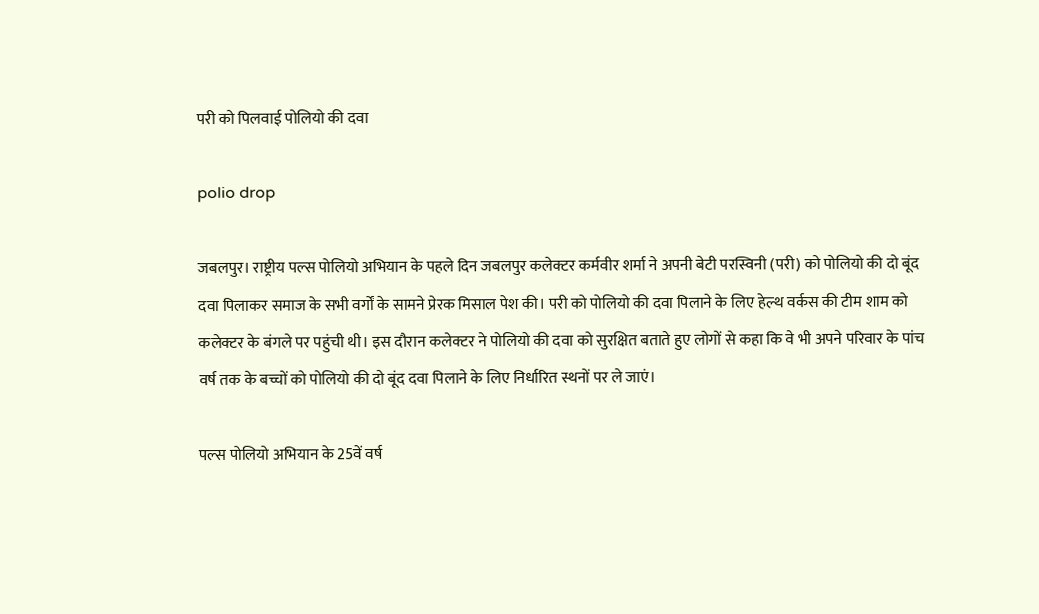परी को पिलवाई पोलियो की दवा

polio drop

जबलपुर। राष्ट्रीय पल्स पोलियो अभियान के पहले दिन जबलपुर कलेक्टर कर्मवीर शर्मा ने अपनी बेटी परस्विनी (परी) को पोलियो की दो बूंद दवा पिलाकर समाज के सभी वर्गों के सामने प्रेरक मिसाल पेश की। परी को पोलियो की दवा पिलाने के लिए हेल्थ वर्कस की टीम शाम को कलेक्टर के बंगले पर पहुंची थी। इस दौरान कलेक्टर ने पोलियो की दवा को सुरक्षित बताते हुए लोगों से कहा कि वे भी अपने परिवार के पांच वर्ष तक के बच्चों को पोलियो की दो बूंद दवा पिलाने के लिए निर्धारित स्थनों पर ले जाएं।

पल्स पोलियो अभियान के 25वें वर्ष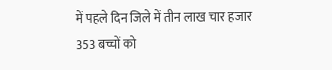में पहले दिन जिले में तीन लाख चार हजार 353 बच्चों को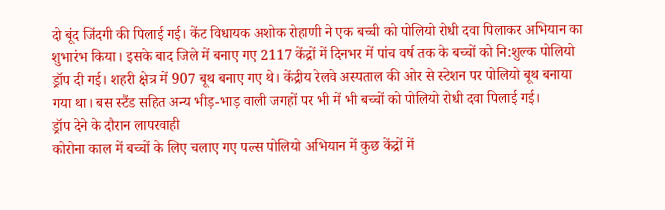दो बूंद जिंदगी की पिलाई गई। केंट विधायक अशोक रोहाणी ने एक बच्ची को पोलियो रोधी दवा पिलाकर अभियान का शुभारंभ किया। इसके बाद जिले में बनाए गए 2117 केंद्रों में दिनभर में पांच वर्ष तक के बच्चों को नि:शुल्क पोलियो ड्रॉप दी गई। शहरी क्षेत्र में 907 बूथ बनाए गए थे। केंद्रीय रेलवे अस्पताल की ओर से स्टेशन पर पोलियो बूथ बनाया गया था। बस स्टैंड सहित अन्य भीड़-भाड़ वाली जगहों पर भी में भी बच्चों को पोलियो रोधी दवा पिलाई गई।
ड्रॉप देने के दौरान लापरवाही
कोरोना काल में बच्चों के लिए चलाए गए पल्स पोलियो अभियान में कुछ केंद्रों में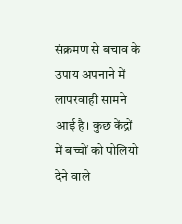संक्रमण से बचाव के उपाय अपनाने में लापरवाही सामने आई है। कुछ केंद्रों में बच्चों को पोलियो देने वाले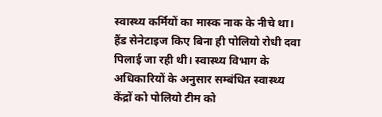स्वास्थ्य कर्मियों का मास्क नाक के नीचे था। हैंड सेनेटाइज किए बिना ही पोलियो रोधी दवा पिलाई जा रही थी। स्वास्थ्य विभाग के अधिकारियों के अनुसार सम्बंधित स्वास्थ्य केंद्रों को पोलियो टीम को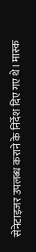सेनेटाइजर उपलब्ध कराने के निर्देश दिए गए थे। मास्क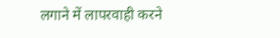लगाने में लापरवाही करने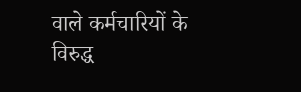वाले कर्मचारियों के विरुद्ध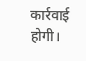कार्रवाई होगी।